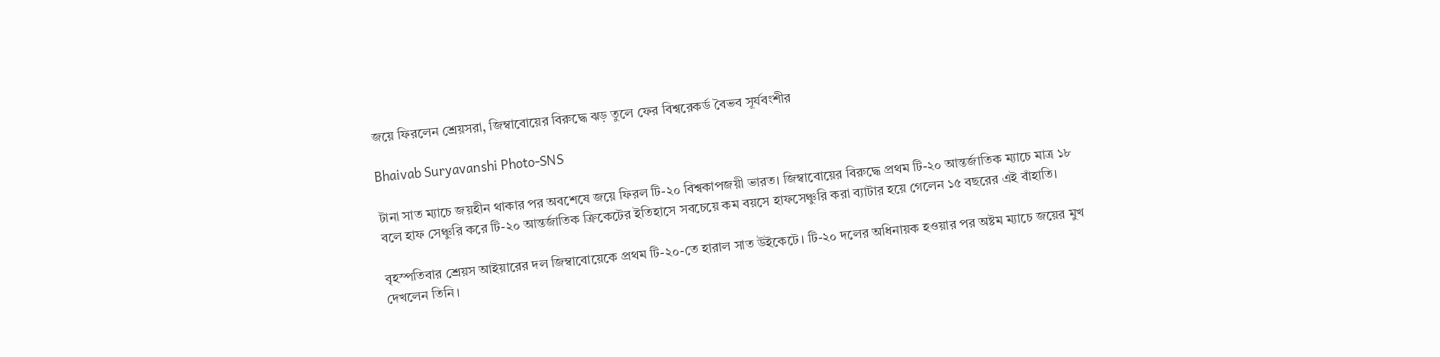জয়ে ফিরলেন শ্রেয়সরা, জিম্বাবোয়ের বিরুদ্ধে ঝড় তুলে ফের বিশ্বরেকর্ড বৈভব সূর্যবংশীর

Bhaivab Suryavanshi Photo-SNS

টানা সাত ম্যাচে জয়হীন থাকার পর অবশেষে জয়ে ফিরল টি-২০ বিশ্বকাপজয়ী ভারত। জিম্বাবোয়ের বিরুদ্ধে প্রথম টি-২০ আন্তর্জাতিক ম্যাচে মাত্র ১৮ বলে হাফ সেঞ্চুরি করে টি-২০ আন্তর্জাতিক ক্রিকেটের ইতিহাসে সবচেয়ে কম বয়সে হাফসেঞ্চুরি করা ব্যাটার হয়ে গেলেন ১৫ বছরের এই বাঁহাতি।

বৃহস্পতিবার শ্রেয়স আইয়ারের দল জিম্বাবোয়েকে প্রথম টি-২০-তে হারাল সাত উইকেটে। টি-২০ দলের অধিনায়ক হওয়ার পর অষ্টম ম্যাচে জয়ের মুখ দেখলেন তিনি।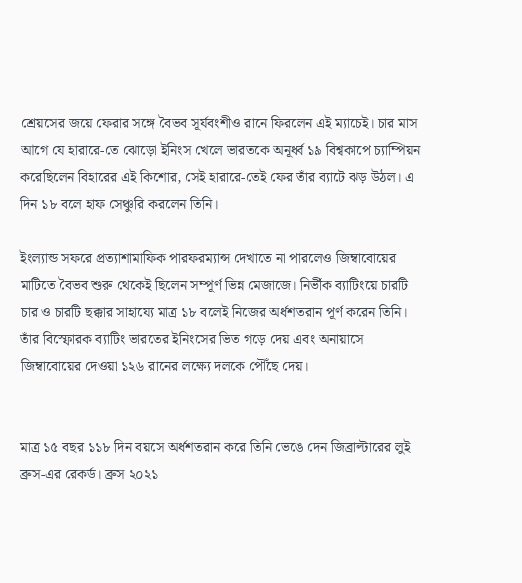শ্রেয়সের জয়ে ফেরার সঙ্গে বৈভব সূর্যবংশীও রানে ফিরলেন এই ম্যাচেই। চার মাস আগে যে হারারে-তে ঝোড়ো ইনিংস খেলে ভারতকে অনূর্ধ্ব ১৯ বিশ্বকাপে চ্যাম্পিয়ন করেছিলেন বিহারের এই কিশোর, সেই হারারে-তেই ফের তাঁর ব্যাটে ঝড় উঠল। এ দিন ১৮ বলে হাফ সেঞ্চুরি করলেন তিনি।

ইংল্যান্ড সফরে প্রত্যাশামাফিক পারফরম্যান্স দেখাতে না পারলেও জিম্বাবোয়ের মাটিতে বৈভব শুরু থেকেই ছিলেন সম্পূর্ণ ভিন্ন মেজাজে। নির্ভীক ব্যাটিংয়ে চারটি চার ও চারটি ছক্কার সাহায্যে মাত্র ১৮ বলেই নিজের অর্ধশতরান পূর্ণ করেন তিনি। তাঁর বিস্ফোরক ব্যাটিং ভারতের ইনিংসের ভিত গড়ে দেয় এবং অনায়াসে জিম্বাবোয়ের দেওয়া ১২৬ রানের লক্ষ্যে দলকে পৌঁছে দেয়।


মাত্র ১৫ বছর ১১৮ দিন বয়সে অর্ধশতরান করে তিনি ভেঙে দেন জিব্রাল্টারের লুই ব্রুস-এর রেকর্ড। ব্রুস ২০২১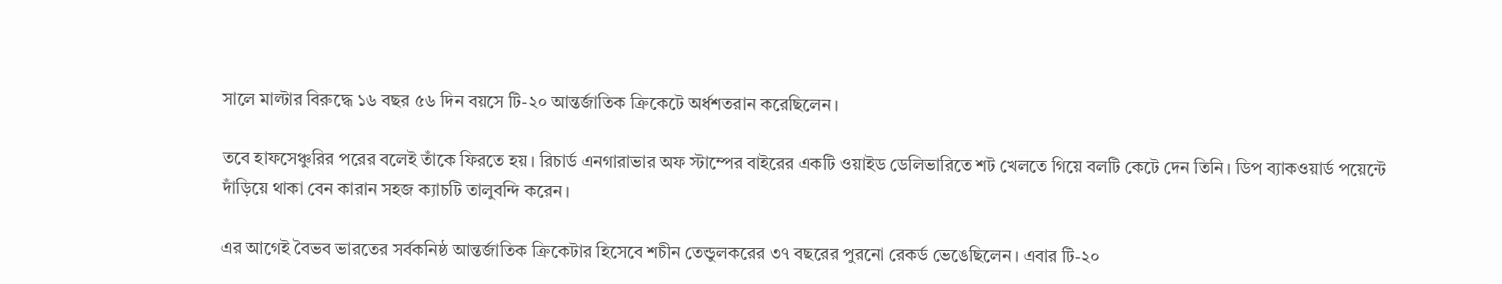সালে মাল্টার বিরুদ্ধে ১৬ বছর ৫৬ দিন বয়সে টি-২০ আন্তর্জাতিক ক্রিকেটে অর্ধশতরান করেছিলেন।

তবে হাফসেঞ্চুরির পরের বলেই তাঁকে ফিরতে হয়। রিচার্ড এনগারাভার অফ স্টাম্পের বাইরের একটি ওয়াইড ডেলিভারিতে শট খেলতে গিয়ে বলটি কেটে দেন তিনি। ডিপ ব্যাকওয়ার্ড পয়েন্টে দাঁড়িয়ে থাকা বেন কারান সহজ ক্যাচটি তালুবন্দি করেন।

এর আগেই বৈভব ভারতের সর্বকনিষ্ঠ আন্তর্জাতিক ক্রিকেটার হিসেবে শচীন তেন্ডুলকরের ৩৭ বছরের পুরনো রেকর্ড ভেঙেছিলেন। এবার টি-২০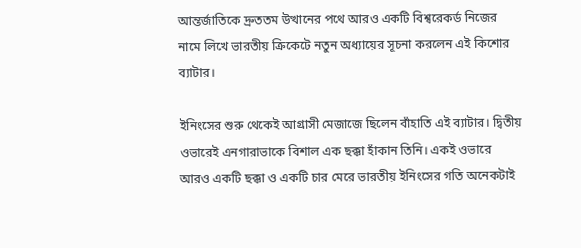আন্তর্জাতিকে দ্রুততম উত্থানের পথে আরও একটি বিশ্বরেকর্ড নিজের নামে লিখে ভারতীয় ক্রিকেটে নতুন অধ্যায়ের সূচনা করলেন এই কিশোর ব্যাটার।

ইনিংসের শুরু থেকেই আগ্রাসী মেজাজে ছিলেন বাঁহাতি এই ব্যাটার। দ্বিতীয় ওভারেই এনগারাভাকে বিশাল এক ছক্কা হাঁকান তিনি। একই ওভারে আরও একটি ছক্কা ও একটি চার মেরে ভারতীয় ইনিংসের গতি অনেকটাই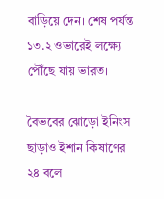বাড়িয়ে দেন। শেষ পর্যন্ত ১৩.২ ওভারেই লক্ষ্যে পৌঁছে যায় ভারত।

বৈভবের ঝোড়ো ইনিংস ছাড়াও ইশান কিষাণের ২৪ বলে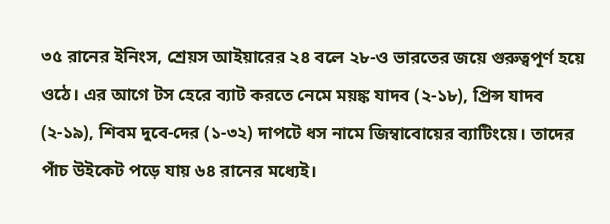৩৫ রানের ইনিংস, শ্রেয়স আইয়ারের ২৪ বলে ২৮-ও ভারতের জয়ে গুরুত্বপূর্ণ হয়ে ওঠে। এর আগে টস হেরে ব্যাট করতে নেমে ময়ঙ্ক যাদব (২-১৮), প্রিন্স যাদব (২-১৯), শিবম দুবে-দের (১-৩২) দাপটে ধস নামে জিম্বাবোয়ের ব্যাটিংয়ে। তাদের পাঁচ উইকেট পড়ে যায় ৬৪ রানের মধ্যেই।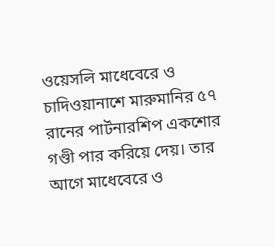ওয়েসলি মাধেবেরে ও চাদিওয়ানাশে মারুমানির ৫৭ রানের পার্টনারশিপ একশোর গণ্ডী পার করিয়ে দেয়। তার আগে মাধেবেরে ও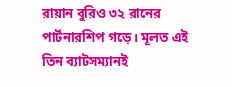রায়ান বুরিও ৩২ রানের পার্টনারশিপ গড়ে। মূলত এই তিন ব্যাটসম্যানই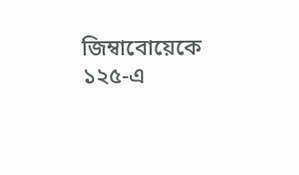জিম্বাবোয়েকে ১২৫-এ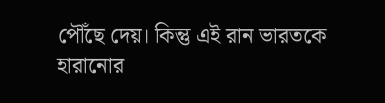পৌঁছে দেয়। কিন্তু এই রান ভারতকে হারানোর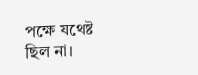পক্ষে যথেষ্ট ছিল না।